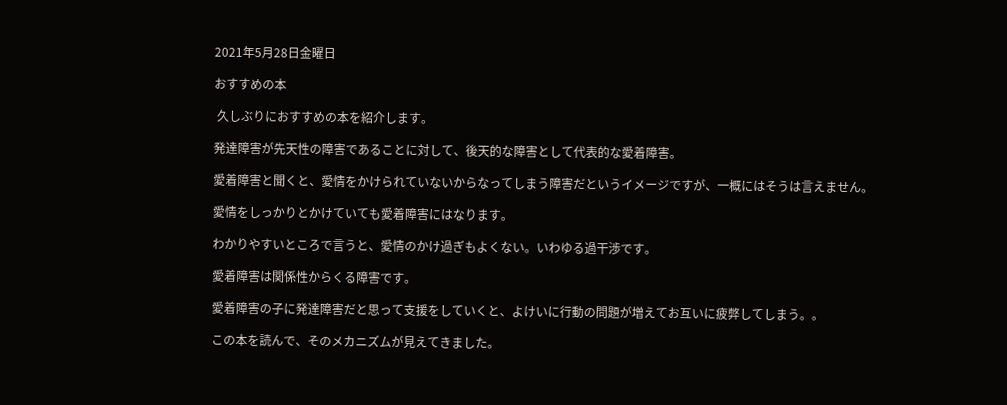2021年5月28日金曜日

おすすめの本

 久しぶりにおすすめの本を紹介します。

発達障害が先天性の障害であることに対して、後天的な障害として代表的な愛着障害。

愛着障害と聞くと、愛情をかけられていないからなってしまう障害だというイメージですが、一概にはそうは言えません。

愛情をしっかりとかけていても愛着障害にはなります。

わかりやすいところで言うと、愛情のかけ過ぎもよくない。いわゆる過干渉です。

愛着障害は関係性からくる障害です。

愛着障害の子に発達障害だと思って支援をしていくと、よけいに行動の問題が増えてお互いに疲弊してしまう。。

この本を読んで、そのメカニズムが見えてきました。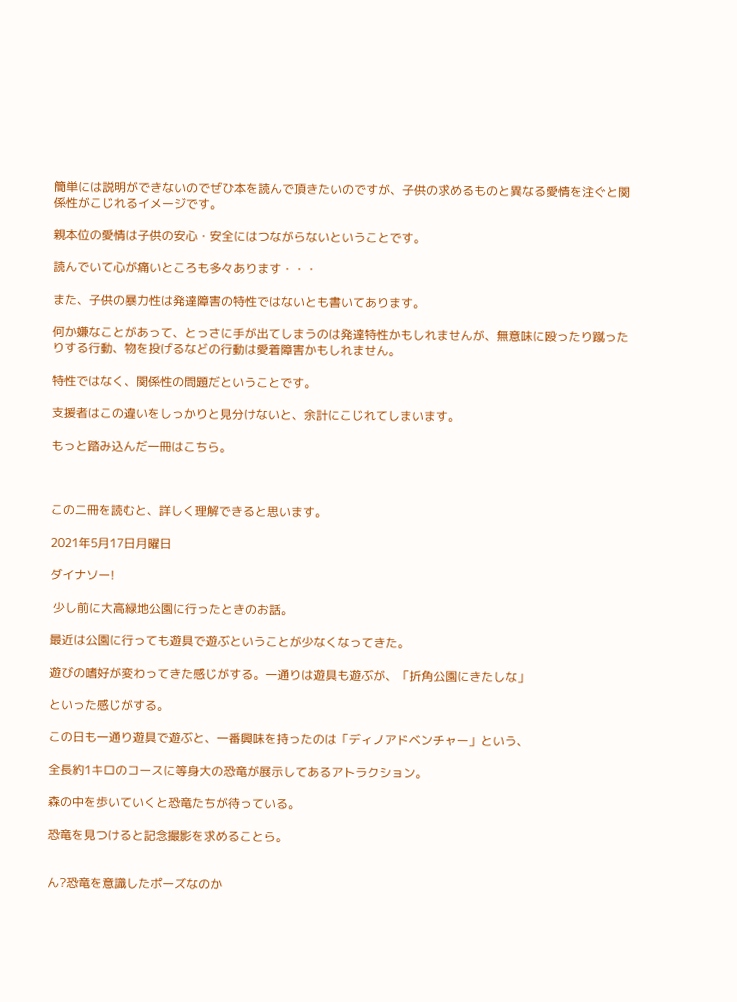簡単には説明ができないのでぜひ本を読んで頂きたいのですが、子供の求めるものと異なる愛情を注ぐと関係性がこじれるイメージです。

親本位の愛情は子供の安心・安全にはつながらないということです。

読んでいて心が痛いところも多々あります・・・

また、子供の暴力性は発達障害の特性ではないとも書いてあります。

何か嫌なことがあって、とっさに手が出てしまうのは発達特性かもしれませんが、無意味に殴ったり蹴ったりする行動、物を投げるなどの行動は愛着障害かもしれません。

特性ではなく、関係性の問題だということです。

支援者はこの違いをしっかりと見分けないと、余計にこじれてしまいます。

もっと踏み込んだ一冊はこちら。



この二冊を読むと、詳しく理解できると思います。

2021年5月17日月曜日

ダイナソー!

 少し前に大高緑地公園に行ったときのお話。

最近は公園に行っても遊具で遊ぶということが少なくなってきた。

遊びの嗜好が変わってきた感じがする。一通りは遊具も遊ぶが、「折角公園にきたしな」

といった感じがする。

この日も一通り遊具で遊ぶと、一番興味を持ったのは「ディノアドベンチャー」という、

全長約1キロのコースに等身大の恐竜が展示してあるアトラクション。

森の中を歩いていくと恐竜たちが待っている。

恐竜を見つけると記念撮影を求めることら。


ん?恐竜を意識したポーズなのか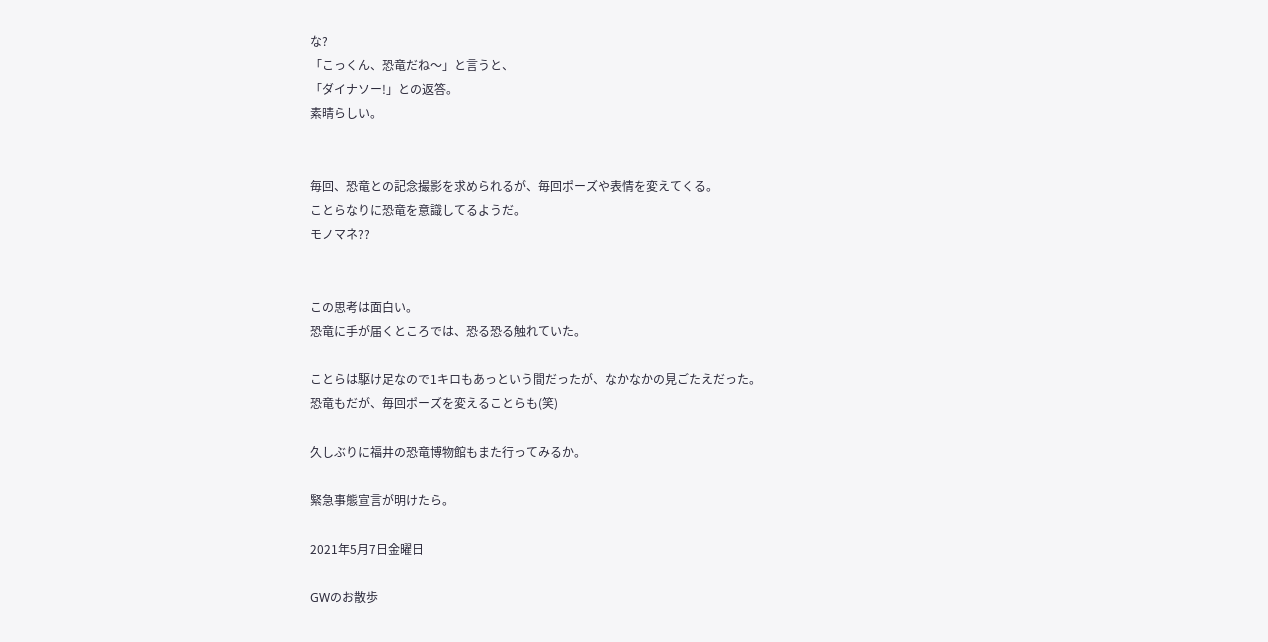な?
「こっくん、恐竜だね〜」と言うと、
「ダイナソー!」との返答。
素晴らしい。


毎回、恐竜との記念撮影を求められるが、毎回ポーズや表情を変えてくる。
ことらなりに恐竜を意識してるようだ。
モノマネ??


この思考は面白い。
恐竜に手が届くところでは、恐る恐る触れていた。

ことらは駆け足なので1キロもあっという間だったが、なかなかの見ごたえだった。
恐竜もだが、毎回ポーズを変えることらも(笑)

久しぶりに福井の恐竜博物館もまた行ってみるか。

緊急事態宣言が明けたら。

2021年5月7日金曜日

GWのお散歩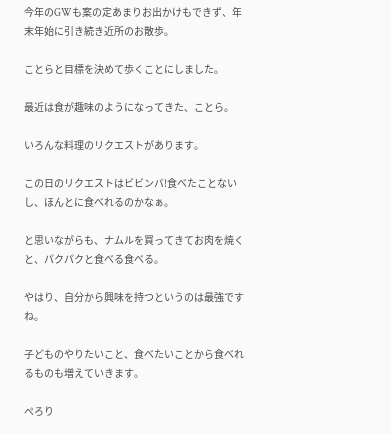今年のGWも案の定あまりお出かけもできず、年末年始に引き続き近所のお散歩。

ことらと目標を決めて歩くことにしました。

最近は食が趣味のようになってきた、ことら。

いろんな料理のリクエストがあります。

この日のリクエストはビビンバ!食べたことないし、ほんとに食べれるのかなぁ。

と思いながらも、ナムルを買ってきてお肉を焼くと、パクパクと食べる食べる。

やはり、自分から興味を持つというのは最強ですね。

子どものやりたいこと、食べたいことから食べれるものも増えていきます。

ぺろり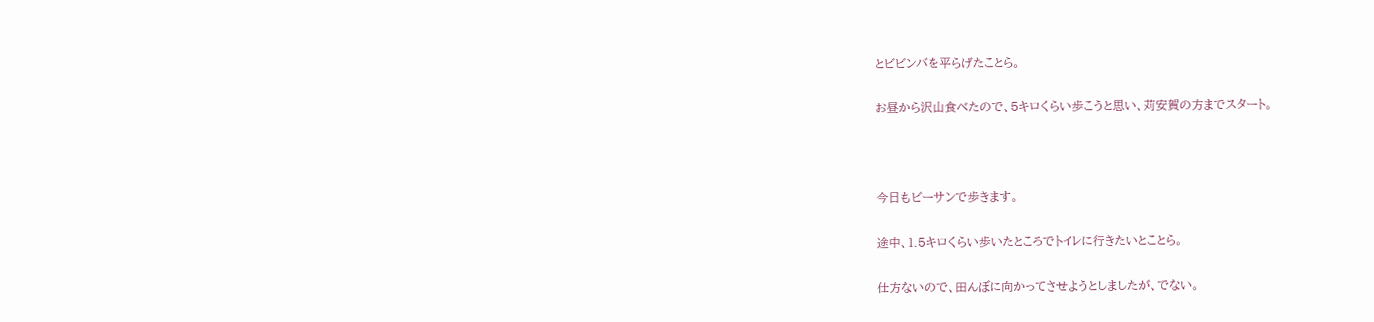とビビンバを平らげたことら。

お昼から沢山食べたので、5キロくらい歩こうと思い、苅安賀の方までスタート。



今日もビーサンで歩きます。

途中、1.5キロくらい歩いたところでトイレに行きたいとことら。

仕方ないので、田んぼに向かってさせようとしましたが、でない。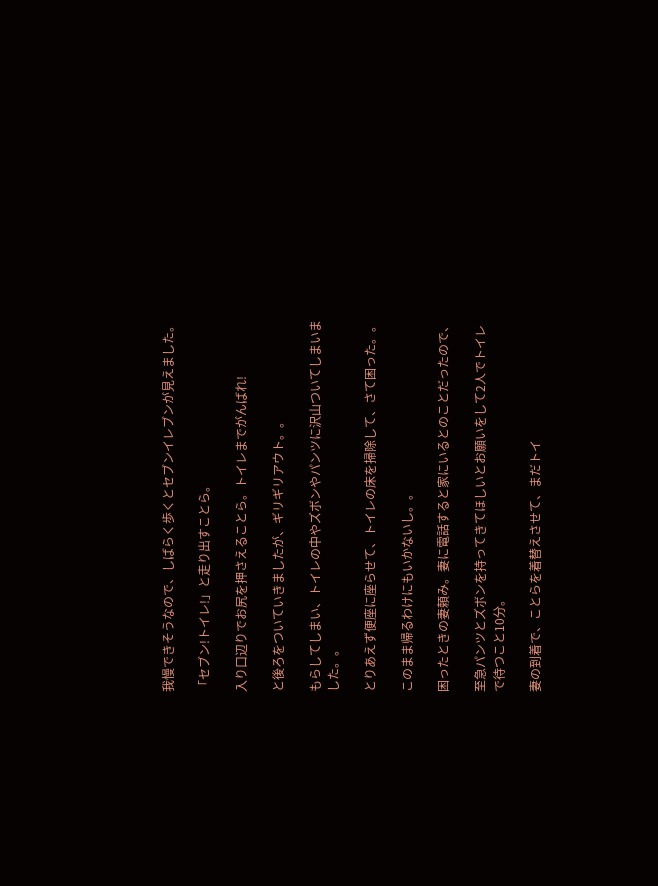我慢できそうなので、しばらく歩くとセブンイレブンが見えました。

「セブン!トイレ!」と走り出すことら。

入り口辺りでお尻を押さえることら。トイレまでがんばれ!

と後ろをついていきましたが、ギリギリアウト。。

もらしてしまい、トイレの中やズボンやパンツに沢山ついてしまいました。。

とりあえず便座に座らせて、トイレの床を掃除して、さて困った。。

このまま帰るわけにもいかないし。。

困ったときの妻頼み。妻に電話すると家にいるとのことだったので、

至急パンツとズボンを持ってきてほしいとお願いをして2人でトイレで待つこと10分。

妻の到着で、ことらを着替えさせて、まだトイ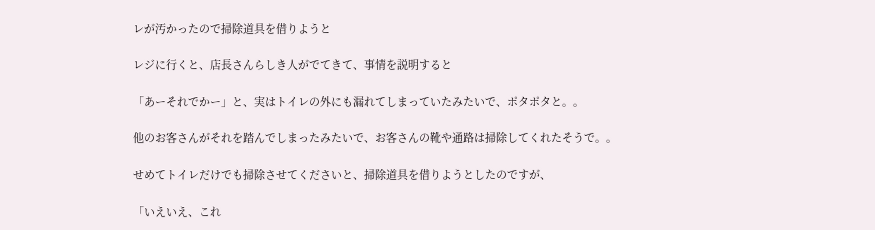レが汚かったので掃除道具を借りようと

レジに行くと、店長さんらしき人がでてきて、事情を説明すると

「あーそれでかー」と、実はトイレの外にも漏れてしまっていたみたいで、ポタポタと。。

他のお客さんがそれを踏んでしまったみたいで、お客さんの靴や通路は掃除してくれたそうで。。

せめてトイレだけでも掃除させてくださいと、掃除道具を借りようとしたのですが、

「いえいえ、これ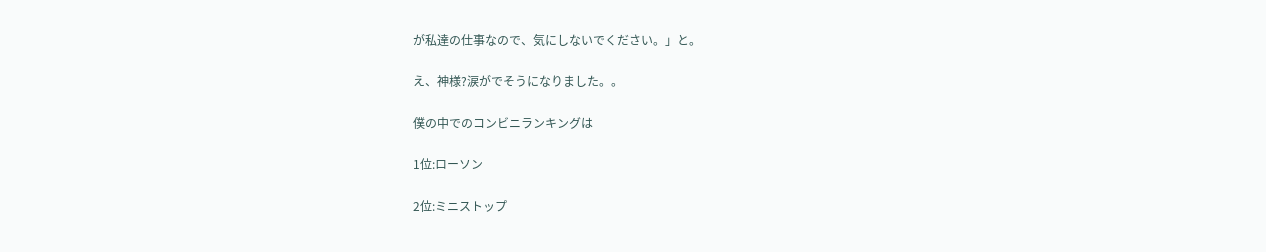が私達の仕事なので、気にしないでください。」と。

え、神様?涙がでそうになりました。。

僕の中でのコンビニランキングは

1位:ローソン

2位:ミニストップ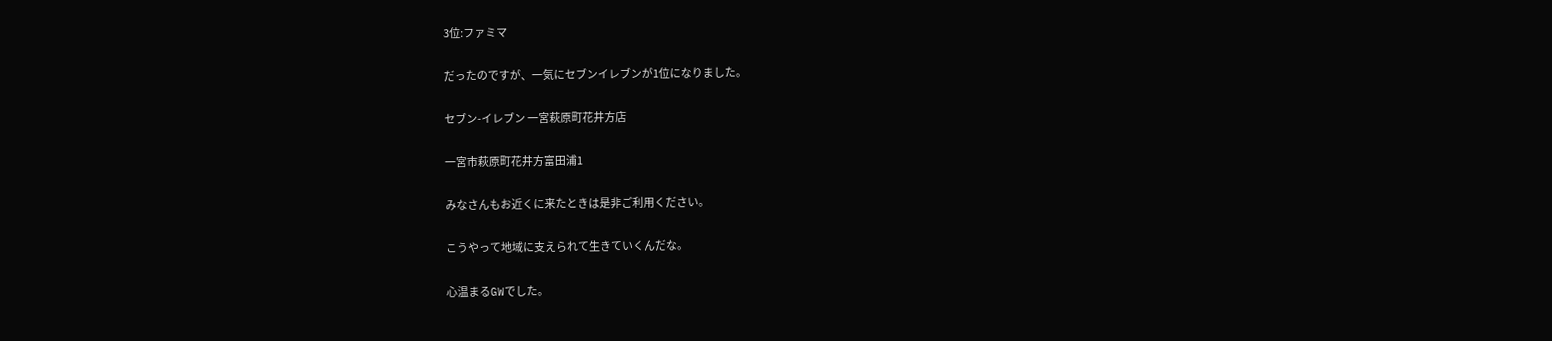3位:ファミマ

だったのですが、一気にセブンイレブンが1位になりました。

セブン-イレブン 一宮萩原町花井方店

一宮市萩原町花井方富田浦1

みなさんもお近くに来たときは是非ご利用ください。

こうやって地域に支えられて生きていくんだな。

心温まるGWでした。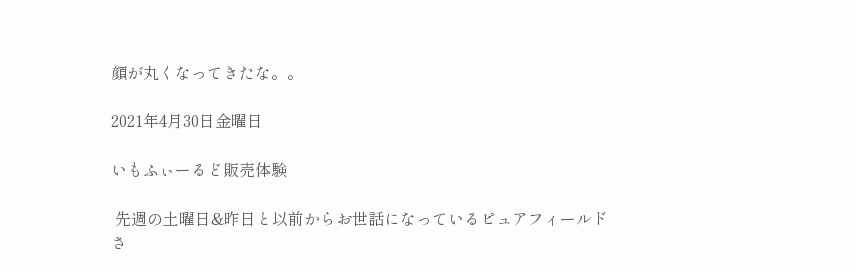顔が丸くなってきたな。。

2021年4月30日金曜日

いもふぃーるど販売体験

 先週の土曜日&昨日と以前からお世話になっているピュアフィールドさ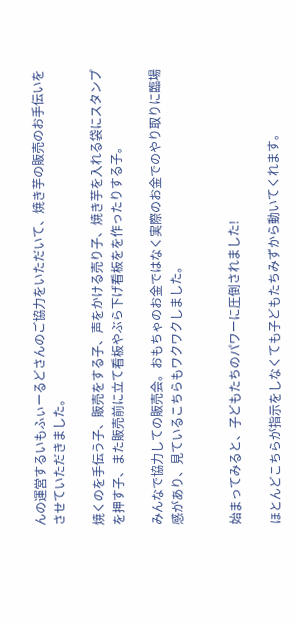んの運営するいもふぃーるどさんのご協力をいただいて、焼き芋の販売のお手伝いをさせていただきました。

焼くのを手伝う子、販売をする子、声をかける売り子、焼き芋を入れる袋にスタンプを押す子、また販売前に立て看板やぶら下げ看板をを作ったりする子。

みんなで協力しての販売会。おもちゃのお金ではなく実際のお金でのやり取りに臨場感があり、見ているこちらもワクワクしました。


始まってみると、子どもたちのパワーに圧倒されました!

ほとんどこちらが指示をしなくても子どもたちみずから動いてくれます。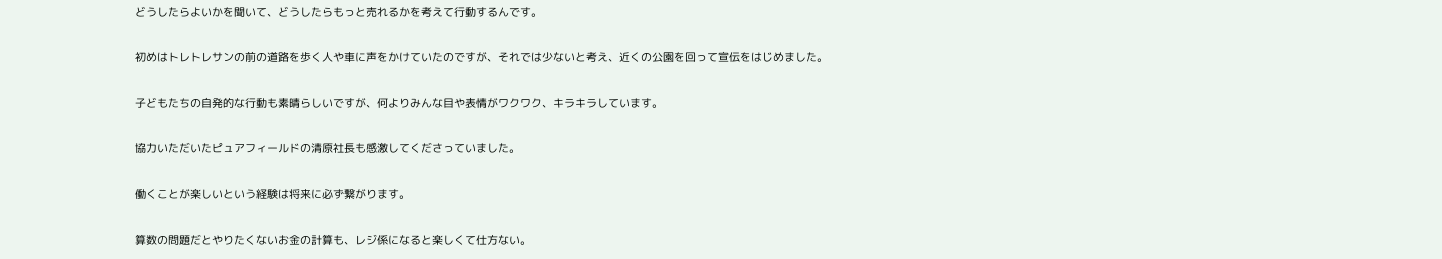どうしたらよいかを聞いて、どうしたらもっと売れるかを考えて行動するんです。

初めはトレトレサンの前の道路を歩く人や車に声をかけていたのですが、それでは少ないと考え、近くの公園を回って宣伝をはじめました。

子どもたちの自発的な行動も素晴らしいですが、何よりみんな目や表情がワクワク、キラキラしています。

協力いただいたピュアフィールドの清原社長も感激してくださっていました。

働くことが楽しいという経験は将来に必ず繋がります。

算数の問題だとやりたくないお金の計算も、レジ係になると楽しくて仕方ない。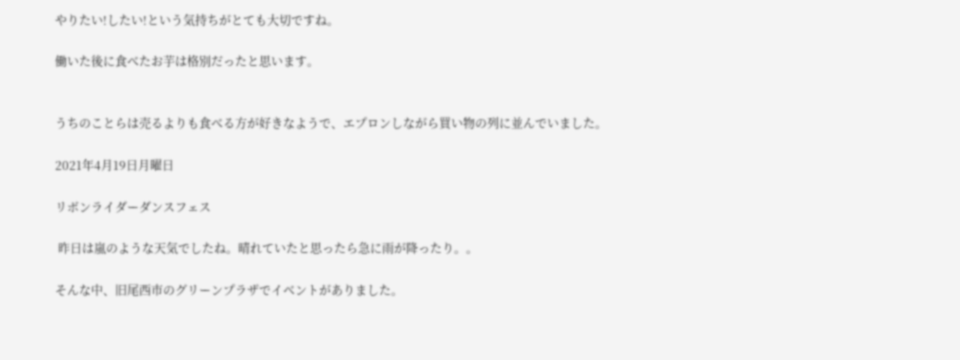やりたい!したい!という気持ちがとても大切ですね。

働いた後に食べたお芋は格別だったと思います。


うちのことらは売るよりも食べる方が好きなようで、エプロンしながら買い物の列に並んでいました。

2021年4月19日月曜日

リボンライダーダンスフェス

 昨日は嵐のような天気でしたね。晴れていたと思ったら急に雨が降ったり。。

そんな中、旧尾西市のグリーンプラザでイベントがありました。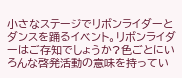小さなステージでリボンライダーとダンスを踊るイベント。リボンライダーはご存知でしょうか?色ごとにいろんな啓発活動の意味を持ってい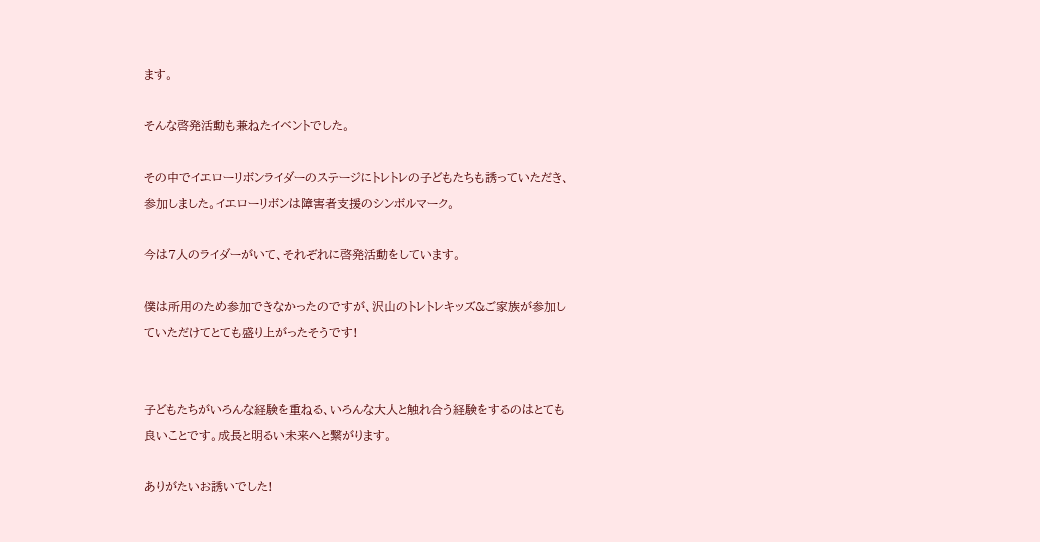ます。

そんな啓発活動も兼ねたイベントでした。

その中でイエローリボンライダーのステージにトレトレの子どもたちも誘っていただき、参加しました。イエローリボンは障害者支援のシンボルマーク。

今は7人のライダーがいて、それぞれに啓発活動をしています。

僕は所用のため参加できなかったのですが、沢山のトレトレキッズ&ご家族が参加していただけてとても盛り上がったそうです!


子どもたちがいろんな経験を重ねる、いろんな大人と触れ合う経験をするのはとても良いことです。成長と明るい未来へと繋がります。

ありがたいお誘いでした!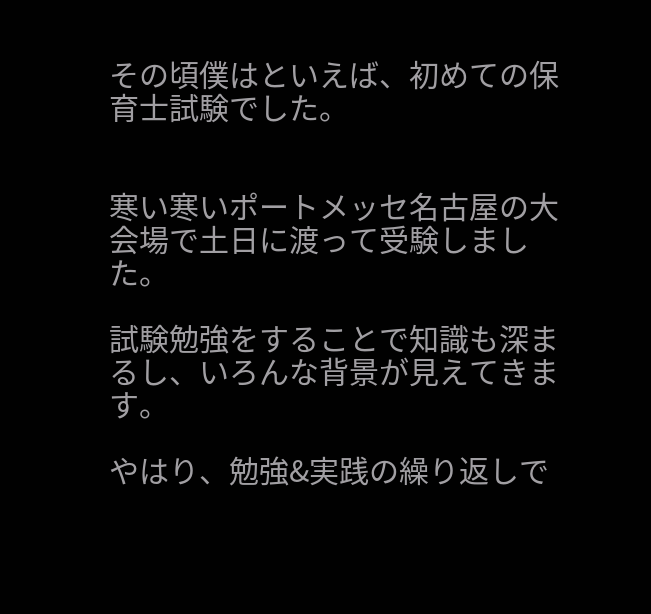その頃僕はといえば、初めての保育士試験でした。


寒い寒いポートメッセ名古屋の大会場で土日に渡って受験しました。

試験勉強をすることで知識も深まるし、いろんな背景が見えてきます。

やはり、勉強&実践の繰り返しで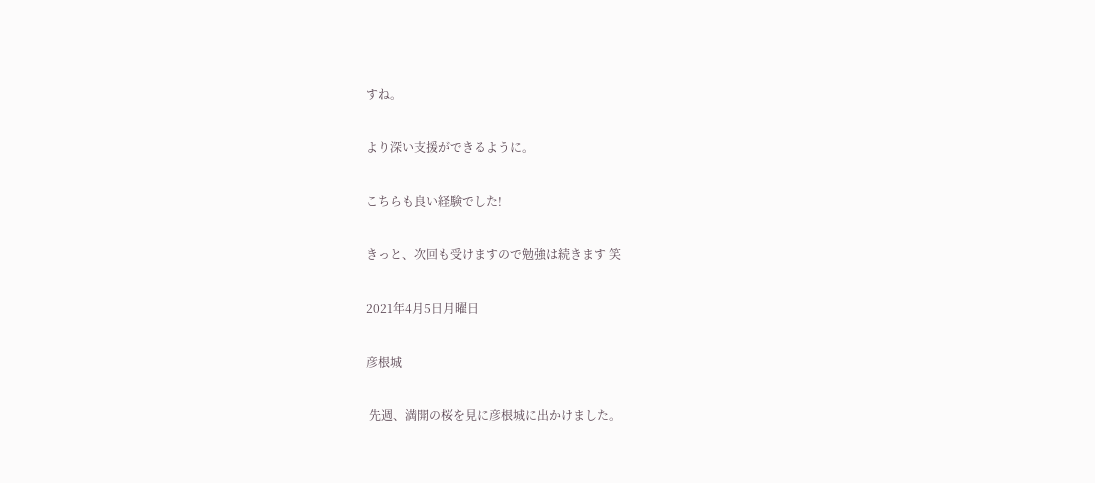すね。

より深い支援ができるように。

こちらも良い経験でした!

きっと、次回も受けますので勉強は続きます 笑

2021年4月5日月曜日

彦根城

 先週、満開の桜を見に彦根城に出かけました。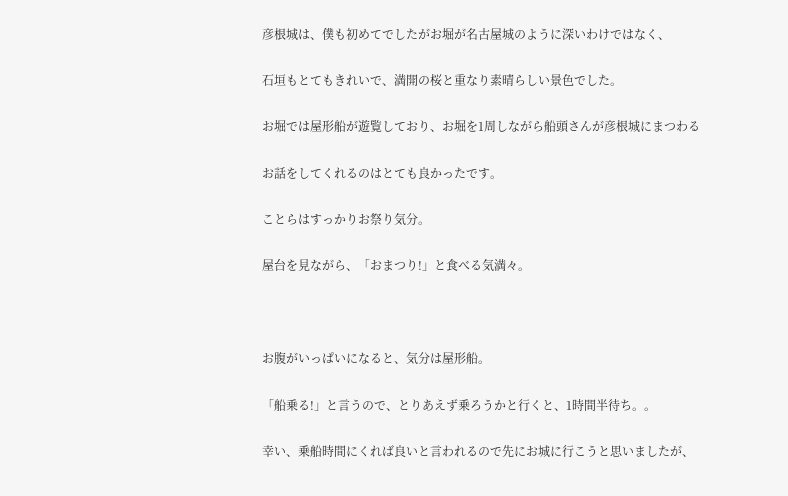彦根城は、僕も初めてでしたがお堀が名古屋城のように深いわけではなく、

石垣もとてもきれいで、満開の桜と重なり素晴らしい景色でした。

お堀では屋形船が遊覧しており、お堀を1周しながら船頭さんが彦根城にまつわる

お話をしてくれるのはとても良かったです。

ことらはすっかりお祭り気分。

屋台を見ながら、「おまつり!」と食べる気満々。



お腹がいっぱいになると、気分は屋形船。

「船乗る!」と言うので、とりあえず乗ろうかと行くと、1時間半待ち。。

幸い、乗船時間にくれば良いと言われるので先にお城に行こうと思いましたが、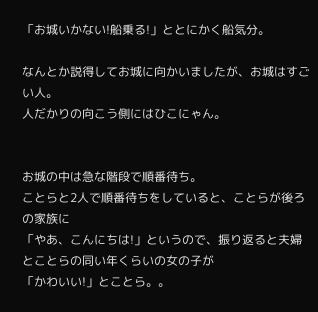「お城いかない!船乗る!」ととにかく船気分。

なんとか説得してお城に向かいましたが、お城はすごい人。
人だかりの向こう側にはひこにゃん。


お城の中は急な階段で順番待ち。
ことらと2人で順番待ちをしていると、ことらが後ろの家族に
「やあ、こんにちは!」というので、振り返ると夫婦とことらの同い年くらいの女の子が
「かわいい!」とことら。。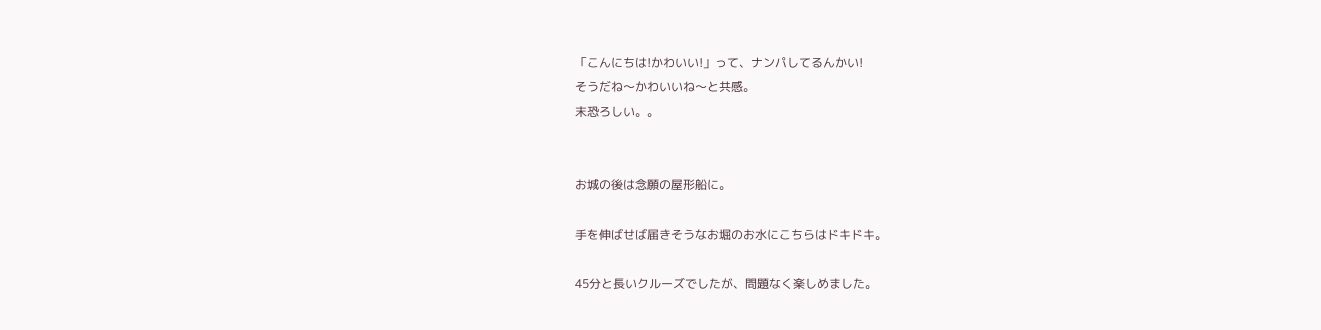「こんにちは!かわいい!」って、ナンパしてるんかい!
そうだね〜かわいいね〜と共感。
末恐ろしい。。


お城の後は念願の屋形船に。

手を伸ばせば届きそうなお堀のお水にこちらはドキドキ。

45分と長いクルーズでしたが、問題なく楽しめました。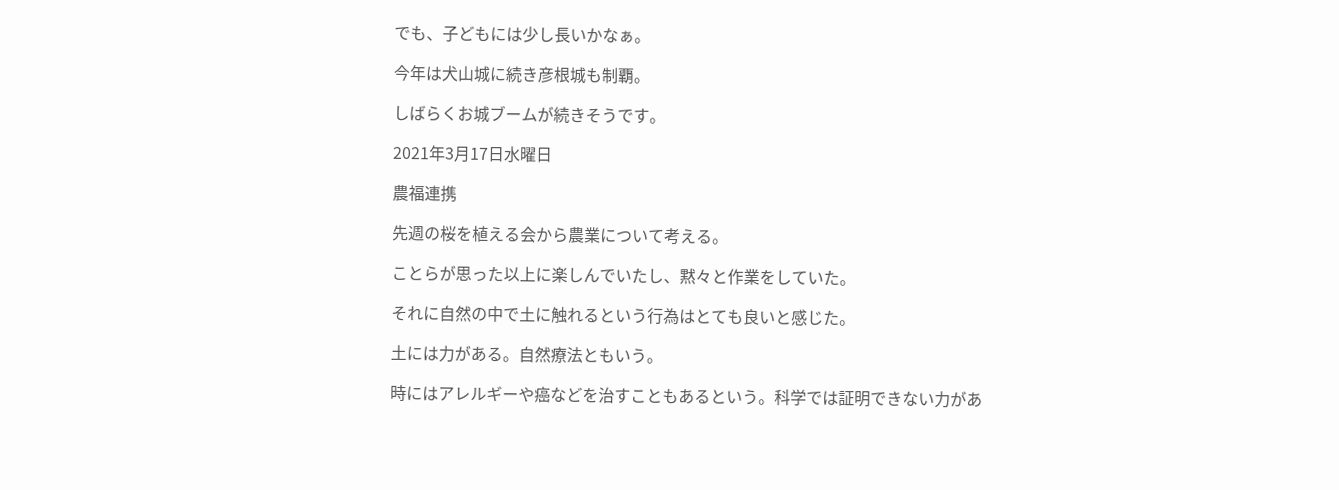でも、子どもには少し長いかなぁ。

今年は犬山城に続き彦根城も制覇。

しばらくお城ブームが続きそうです。

2021年3月17日水曜日

農福連携

先週の桜を植える会から農業について考える。

ことらが思った以上に楽しんでいたし、黙々と作業をしていた。

それに自然の中で土に触れるという行為はとても良いと感じた。

土には力がある。自然療法ともいう。

時にはアレルギーや癌などを治すこともあるという。科学では証明できない力があ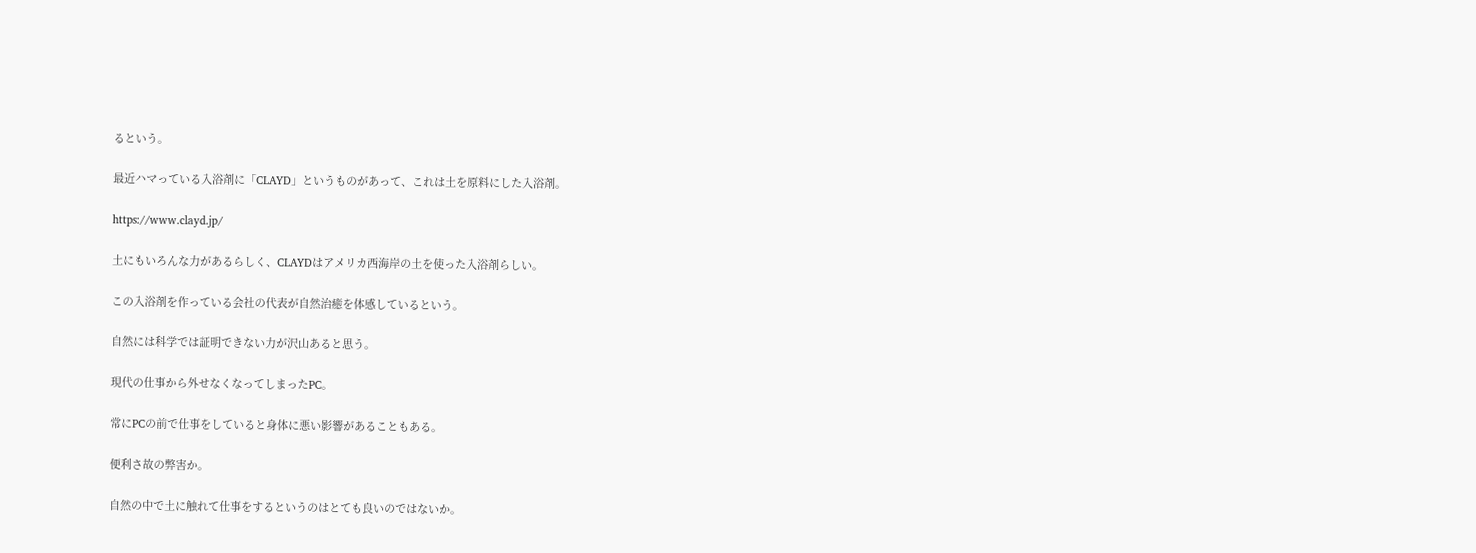るという。

最近ハマっている入浴剤に「CLAYD」というものがあって、これは土を原料にした入浴剤。

https://www.clayd.jp/

土にもいろんな力があるらしく、CLAYDはアメリカ西海岸の土を使った入浴剤らしい。

この入浴剤を作っている会社の代表が自然治癒を体感しているという。

自然には科学では証明できない力が沢山あると思う。

現代の仕事から外せなくなってしまったPC。

常にPCの前で仕事をしていると身体に悪い影響があることもある。

便利さ故の弊害か。

自然の中で土に触れて仕事をするというのはとても良いのではないか。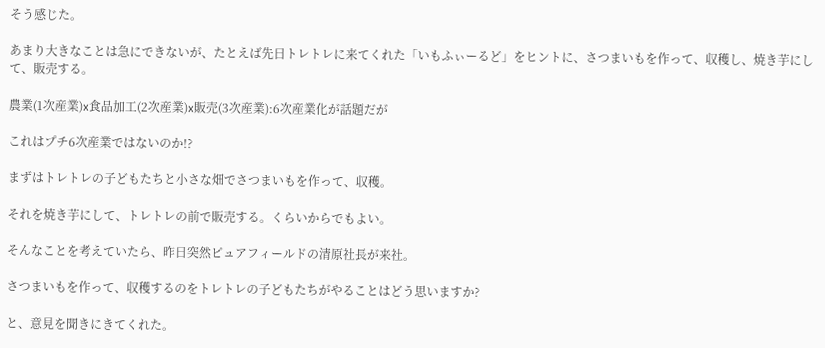そう感じた。

あまり大きなことは急にできないが、たとえば先日トレトレに来てくれた「いもふぃーるど」をヒントに、さつまいもを作って、収穫し、焼き芋にして、販売する。

農業(1次産業)x食品加工(2次産業)x販売(3次産業):6次産業化が話題だが

これはプチ6次産業ではないのか!?

まずはトレトレの子どもたちと小さな畑でさつまいもを作って、収穫。

それを焼き芋にして、トレトレの前で販売する。くらいからでもよい。

そんなことを考えていたら、昨日突然ピュアフィールドの清原社長が来社。

さつまいもを作って、収穫するのをトレトレの子どもたちがやることはどう思いますか?

と、意見を聞きにきてくれた。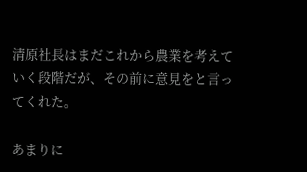清原社長はまだこれから農業を考えていく段階だが、その前に意見をと言ってくれた。

あまりに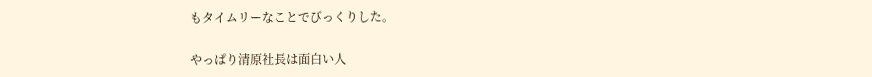もタイムリーなことでびっくりした。

やっぱり清原社長は面白い人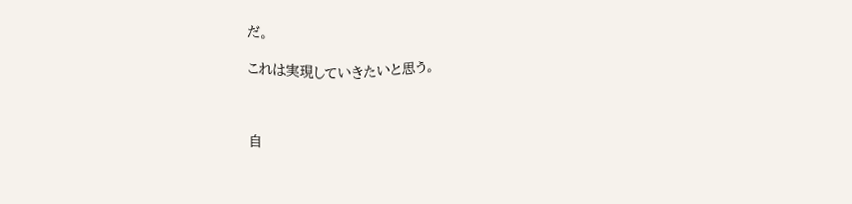だ。

これは実現していきたいと思う。



自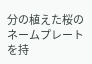分の植えた桜のネームプレートを持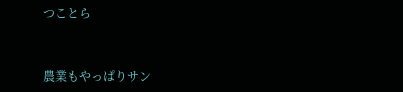つことら


農業もやっぱりサン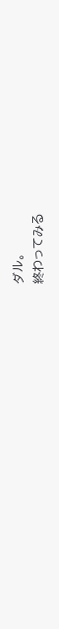ダル。
終わってみる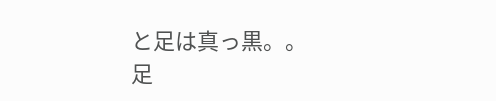と足は真っ黒。。
足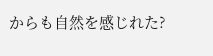からも自然を感じれた?